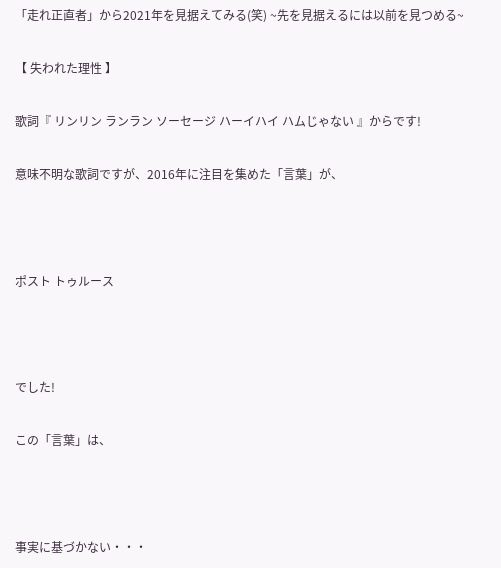「走れ正直者」から2021年を見据えてみる(笑) ~先を見据えるには以前を見つめる~

【 失われた理性 】

歌詞『 リンリン ランラン ソーセージ ハーイハイ ハムじゃない 』からです!

意味不明な歌詞ですが、2016年に注目を集めた「言葉」が、



ポスト トゥルース



でした!

この「言葉」は、



事実に基づかない・・・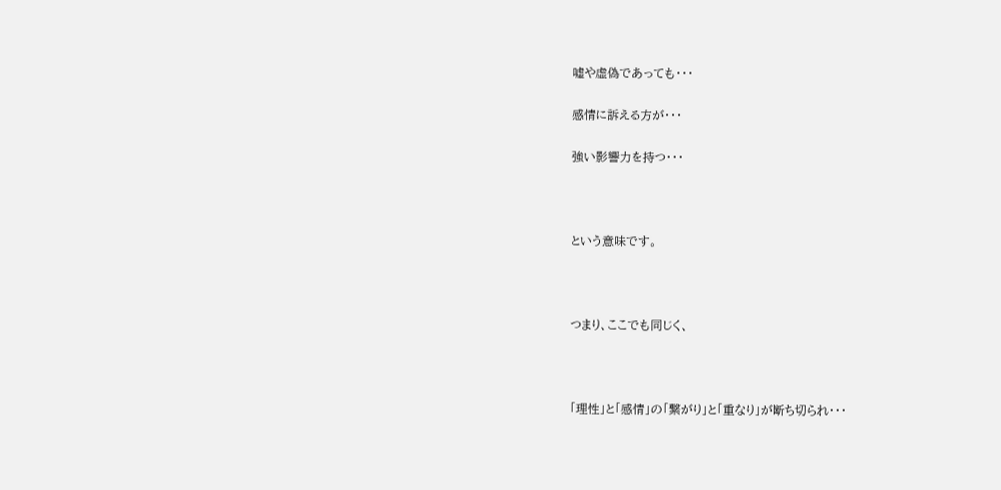嘘や虚偽であっても・・・

感情に訴える方が・・・

強い影響力を持つ・・・



という意味です。



つまり、ここでも同じく、



「理性」と「感情」の「繋がり」と「重なり」が断ち切られ・・・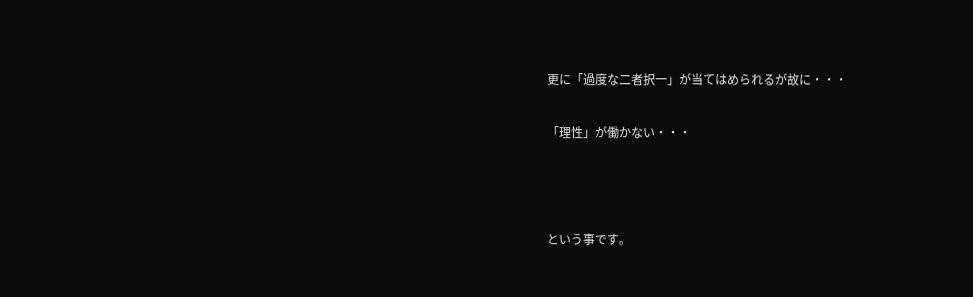更に「過度な二者択一」が当てはめられるが故に・・・

「理性」が働かない・・・



という事です。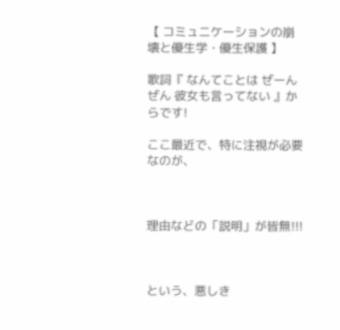【 コミュニケーションの崩壊と優生学・優生保護 】

歌詞『 なんてことは ぜーんぜん 彼女も言ってない 』からです!

ここ最近で、特に注視が必要なのが、



理由などの「説明」が皆無!!!



という、悪しき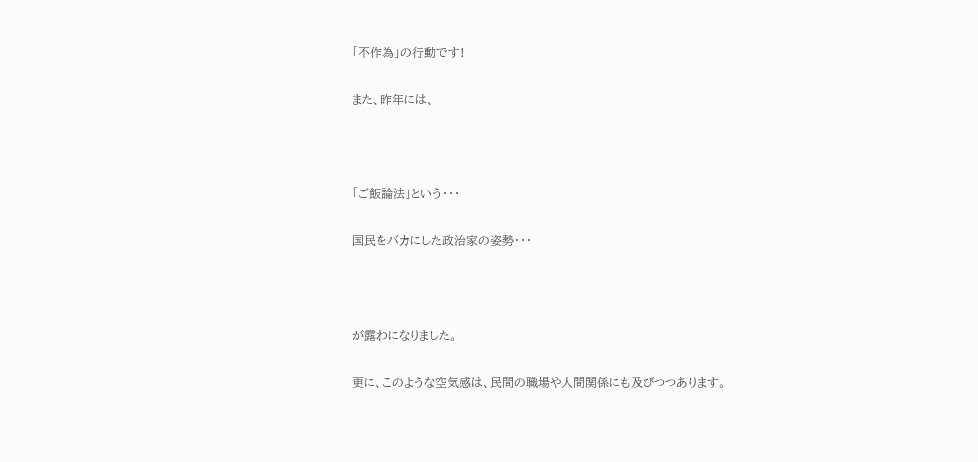「不作為」の行動です!

また、昨年には、



「ご飯論法」という・・・

国民をバカにした政治家の姿勢・・・



が露わになりました。

更に、このような空気感は、民間の職場や人間関係にも及びつつあります。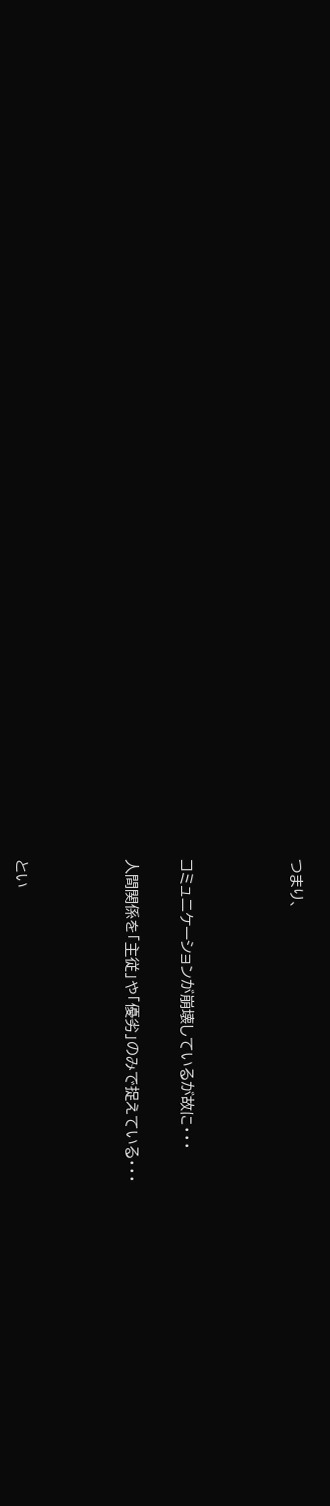つまり、



コミュニケーションが崩壊しているが故に・・・

人間関係を「主従」や「優劣」のみで捉えている・・・



とい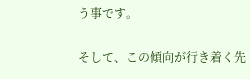う事です。

そして、この傾向が行き着く先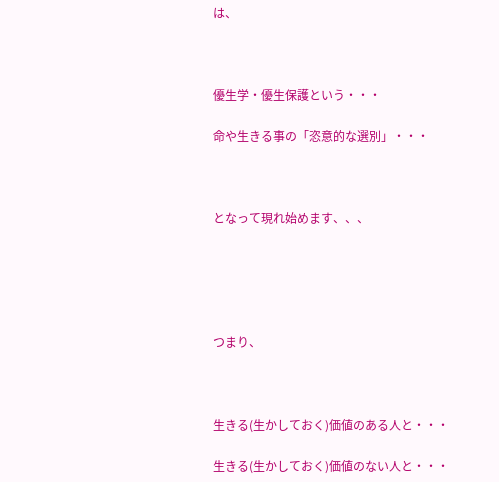は、



優生学・優生保護という・・・

命や生きる事の「恣意的な選別」・・・



となって現れ始めます、、、





つまり、



生きる(生かしておく)価値のある人と・・・

生きる(生かしておく)価値のない人と・・・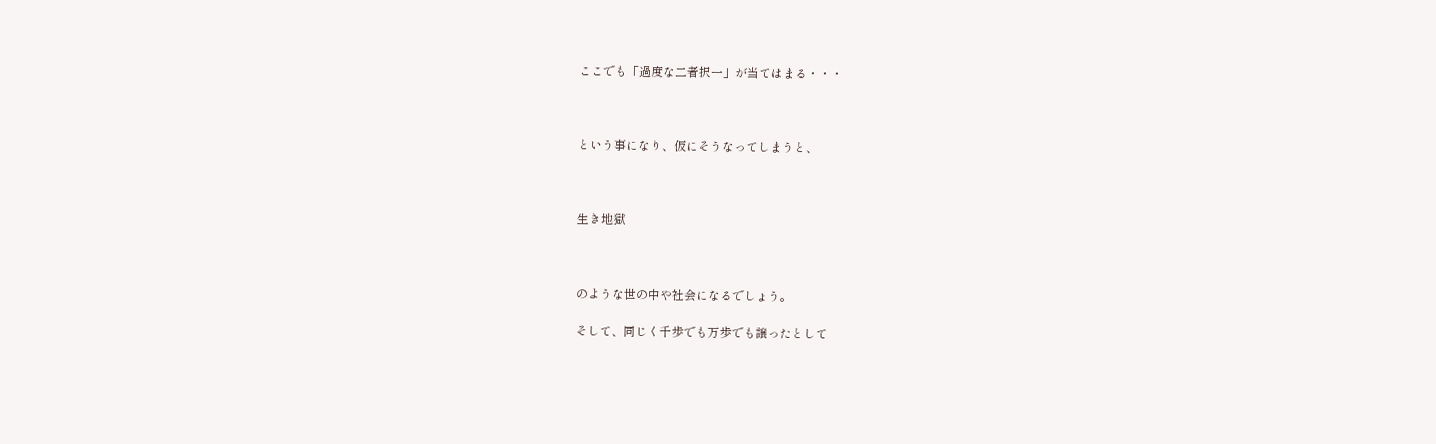ここでも「過度な二者択一」が当てはまる・・・



という事になり、仮にそうなってしまうと、



生き地獄



のような世の中や社会になるでしょう。

そして、同じく千歩でも万歩でも譲ったとして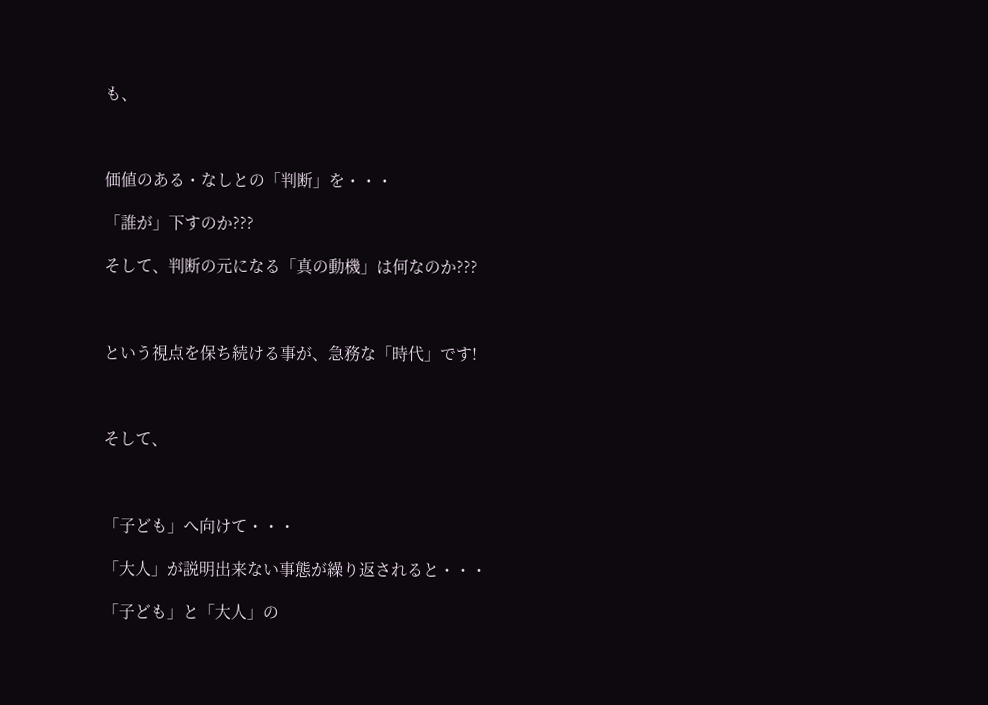も、



価値のある・なしとの「判断」を・・・

「誰が」下すのか???

そして、判断の元になる「真の動機」は何なのか???



という視点を保ち続ける事が、急務な「時代」です!



そして、



「子ども」へ向けて・・・

「大人」が説明出来ない事態が繰り返されると・・・

「子ども」と「大人」の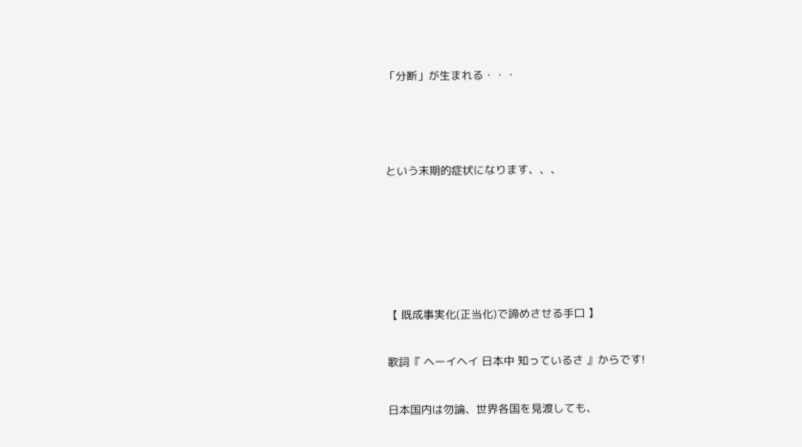「分断」が生まれる・・・



という末期的症状になります、、、





【 既成事実化(正当化)で諦めさせる手口 】

歌詞『 ヘーイヘイ 日本中 知っているさ 』からです!

日本国内は勿論、世界各国を見渡しても、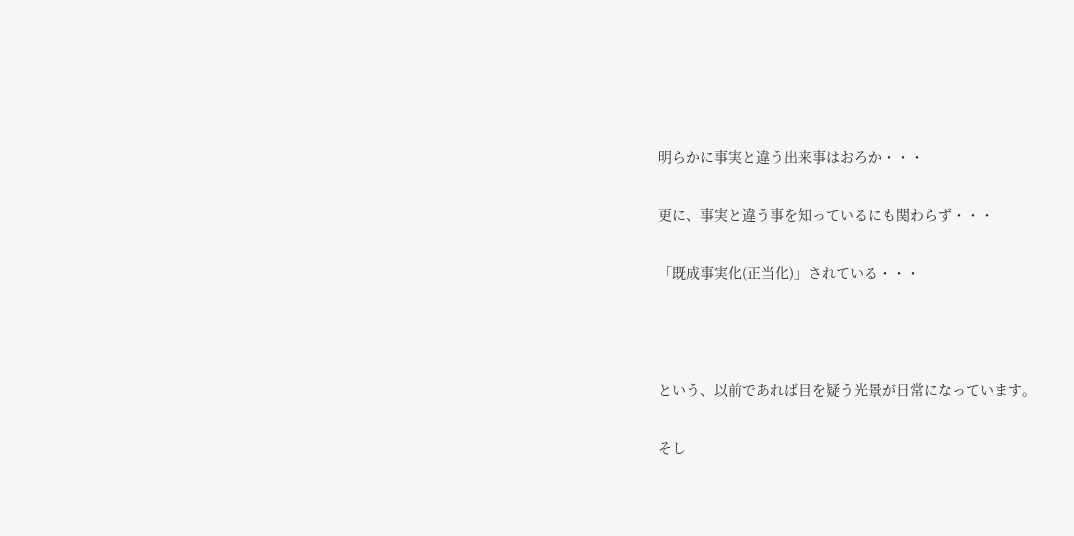明らかに事実と違う出来事はおろか・・・

更に、事実と違う事を知っているにも関わらず・・・

「既成事実化(正当化)」されている・・・



という、以前であれば目を疑う光景が日常になっています。

そし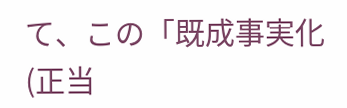て、この「既成事実化(正当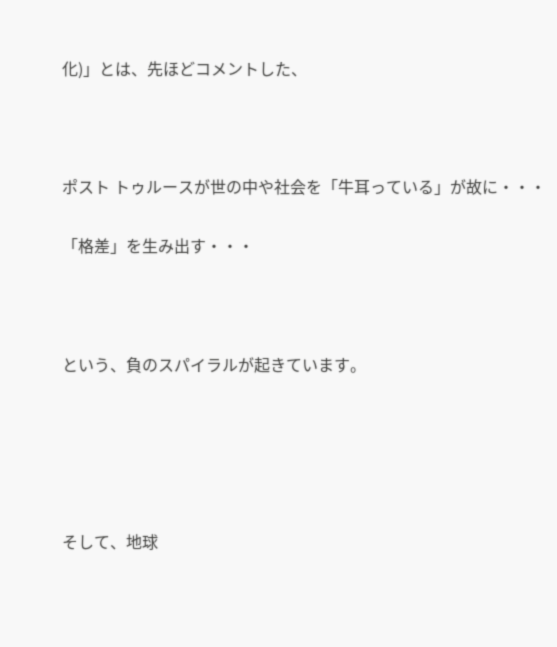化)」とは、先ほどコメントした、



ポスト トゥルースが世の中や社会を「牛耳っている」が故に・・・

「格差」を生み出す・・・



という、負のスパイラルが起きています。





そして、地球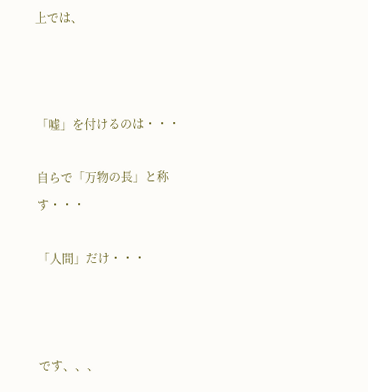上では、



「嘘」を付けるのは・・・

自らで「万物の長」と称す・・・

「人間」だけ・・・



です、、、